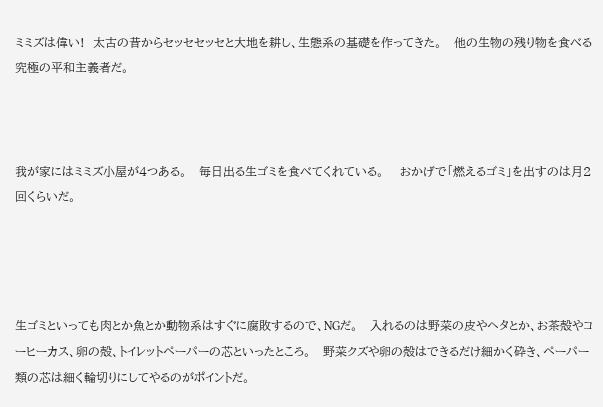ミミズは偉い!  太古の昔からセッセセッセと大地を耕し、生態系の基礎を作ってきた。   他の生物の残り物を食べる究極の平和主義者だ。



我が家にはミミズ小屋が4つある。   毎日出る生ゴミを食べてくれている。    おかげで「燃えるゴミ」を出すのは月2回くらいだ。




生ゴミといっても肉とか魚とか動物系はすぐに腐敗するので、NGだ。   入れるのは野菜の皮やヘタとか、お茶殻やコーヒーカス、卵の殻、トイレットペーパーの芯といったところ。   野菜クズや卵の殻はできるだけ細かく砕き、ペーパー類の芯は細く輪切りにしてやるのがポイントだ。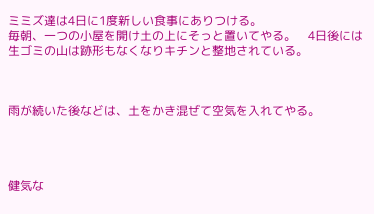ミミズ達は4日に1度新しい食事にありつける。
毎朝、一つの小屋を開け土の上にそっと置いてやる。    4日後には生ゴミの山は跡形もなくなりキチンと整地されている。



雨が続いた後などは、土をかき混ぜて空気を入れてやる。




健気な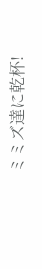ミミズ達に乾杯!